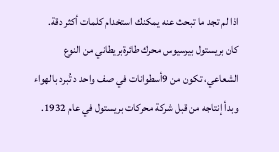اذا لم تجد ما تبحث عنه يمكنك استخدام كلمات أكثر دقة.
كان بريستول بيرسيوس محرك طائرةبريطاني من النوع الشعاعي، تكون من 9أسطوانات في صف واحد د تُبرد بالهواء وبدأ إنتاجه من قبل شركة محركات بريستول في عام 1932.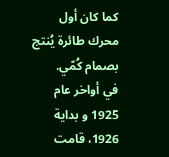كما كان أول محرك طائرة يُنتج بصمام كُمّي.
في أواخر عام 1925 و بداية 1926، قامت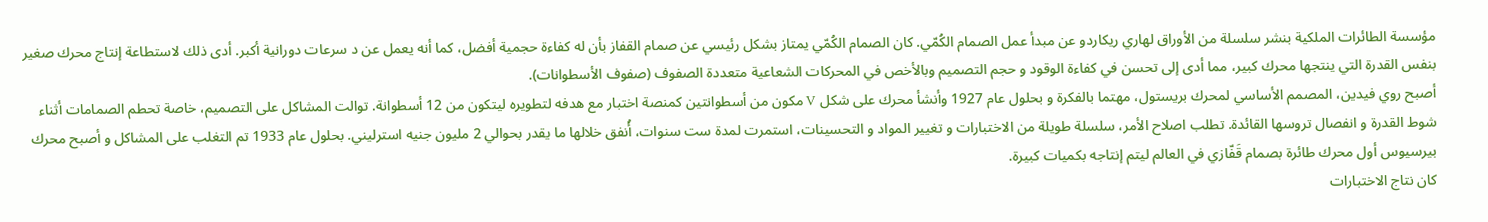مؤسسة الطائرات الملكية بنشر سلسلة من الأوراق لهاري ريكاردو عن مبدأ عمل الصمام الكُمّي. كان الصمام الكُمّي يمتاز بشكل رئيسي عن صمام القفاز بأن له كفاءة حجمية أفضل، كما أنه يعمل عن د سرعات دورانية أكبر. أدى ذلك لاستطاعة إنتاج محرك صغير بنفس القدرة التي ينتجها محرك كبير، مما أدى إلى تحسن في كفاءة الوقود و حجم التصميم وبالأخص في المحركات الشعاعية متعددة الصفوف (صفوف الأسطوانات).
أصبح روي فيدين، المصمم الأساسي لمحرك بريستول، مهتما بالفكرة و بحلول عام 1927 وأنشأ محرك على شكل V مكون من أسطوانتين كمنصة اختبار مع هدفه لتطويره ليتكون من 12 أسطوانة. توالت المشاكل على التصميم، خاصة تحطم الصمامات أثناء شوط القدرة و انفصال تروسها القائدة. تطلب اصلاح الأمر، سلسلة طويلة من الاختبارات و تغيير المواد و التحسينات، استمرت لمدة ست سنوات، أُنفق خلالها ما يقدر بحوالي 2 مليون جنيه استرليني. بحلول عام 1933 تم التغلب على المشاكل و أصبح محرك بيرسيوس أول محرك طائرة بصمام قَفّازي في العالم ليتم إنتاجه بكميات كبيرة.
كان نتاج الاختبارات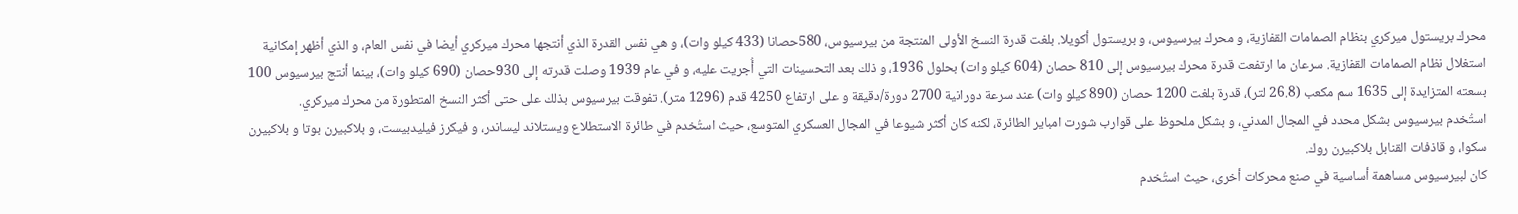محرك بريستول ميركري بنظام الصمامات القفازية، و محرك بيرسيوس، و بريستول أكويلا. بلغت قدرة النسخ الأولى المنتجة من بيرسيوس، 580حصانا (433 كيلو وات)، و هي نفس القدرة الذي أنتجها محرك ميركري أيضا في نفس العام، و الذي أظهر إمكانية استغلال نظام الصمامات القفازية. سرعان ما ارتفعت قدرة محرك بيرسيوس إلى 810 حصان (604 كيلو وات) بحلول 1936، و ذلك بعد التحسينات التي أُجريت عليه، و في عام 1939 وصلت قدرته إلى 930حصان (690 كيلو وات)، بينما أنتج بيرسيوس 100 بسعته المتزايدة إلى 1635 سم مكعب (26.8 لتر)، قدرة بلغت 1200 حصان (890 كيلو وات) عند سرعة دورانية 2700 دورة/دقيقة و على ارتفاع 4250 قدم (1296 متر). تفوقت بيرسيوس بذلك على حتى أكثر النسخ المتطورة من محرك ميركري.
استُخدم بيرسيوس بشكل محدد في المجال المدني، و بشكل ملحوظ على قوارب شورت امباير الطائرة، لكنه كان أكثر شيوعا في المجال العسكري المتوسع، حيث استُخدم في طائرة الاستطلاع ويستلاند ليساندر، و فيكرز فيليدبيست، و بلاكبيرن بوتا و بلاكبيرن سكوا، و قاذفات القنابل بلاكبيرن روك.
كان لبيرسيوس مساهمة أساسية في صنع محركات أخرى، حيث استُخدم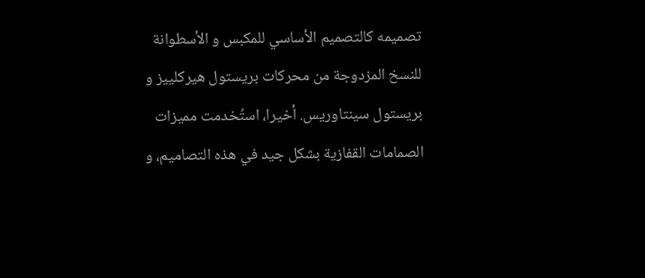تصميمه كالتصميم الأساسي للمكبس و الأسطوانة للنسخ المزدوجة من محركات بريستول هيركلييز و بريستول سينتاوريس. أخيرا، استُخدمت مميزات الصمامات القفازية بشكل جيد في هذه التصاميم، و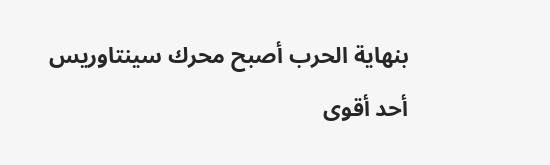بنهاية الحرب أصبح محرك سينتاوريس أحد أقوى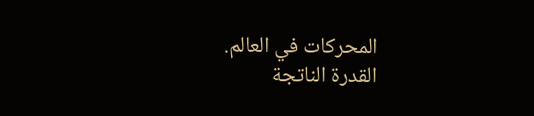المحركات في العالم.
القدرة الناتجة